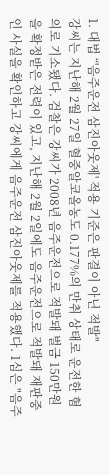1. 대법 “'음주운전 삼진아웃제' 적용 기준은 판결이 아닌 적발"
강씨는 지난해 2월 27일 혈중알코올농도 0.177%의 만취 상태로 운전한 혐의로 기소됐다. 검찰은 강씨가 2008년 음주운전으로 적발돼 벌금 150만원을 확정받은 전력이 있고, 지난해 2월 2일에도 음주운전으로 적발돼 재판중인 사실을 확인하고 강씨에게 음주운전 삼진아웃제를 적용했다. 1심은 "음주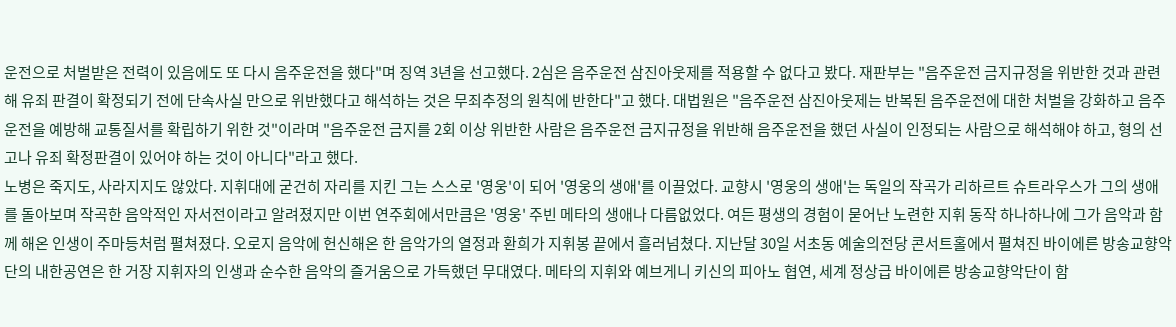운전으로 처벌받은 전력이 있음에도 또 다시 음주운전을 했다"며 징역 3년을 선고했다. 2심은 음주운전 삼진아웃제를 적용할 수 없다고 봤다. 재판부는 "음주운전 금지규정을 위반한 것과 관련해 유죄 판결이 확정되기 전에 단속사실 만으로 위반했다고 해석하는 것은 무죄추정의 원칙에 반한다"고 했다. 대법원은 "음주운전 삼진아웃제는 반복된 음주운전에 대한 처벌을 강화하고 음주운전을 예방해 교통질서를 확립하기 위한 것"이라며 "음주운전 금지를 2회 이상 위반한 사람은 음주운전 금지규정을 위반해 음주운전을 했던 사실이 인정되는 사람으로 해석해야 하고, 형의 선고나 유죄 확정판결이 있어야 하는 것이 아니다"라고 했다.
노병은 죽지도, 사라지지도 않았다. 지휘대에 굳건히 자리를 지킨 그는 스스로 '영웅'이 되어 '영웅의 생애'를 이끌었다. 교향시 '영웅의 생애'는 독일의 작곡가 리하르트 슈트라우스가 그의 생애를 돌아보며 작곡한 음악적인 자서전이라고 알려졌지만 이번 연주회에서만큼은 '영웅' 주빈 메타의 생애나 다름없었다. 여든 평생의 경험이 묻어난 노련한 지휘 동작 하나하나에 그가 음악과 함께 해온 인생이 주마등처럼 펼쳐졌다. 오로지 음악에 헌신해온 한 음악가의 열정과 환희가 지휘봉 끝에서 흘러넘쳤다. 지난달 30일 서초동 예술의전당 콘서트홀에서 펼쳐진 바이에른 방송교향악단의 내한공연은 한 거장 지휘자의 인생과 순수한 음악의 즐거움으로 가득했던 무대였다. 메타의 지휘와 예브게니 키신의 피아노 협연, 세계 정상급 바이에른 방송교향악단이 함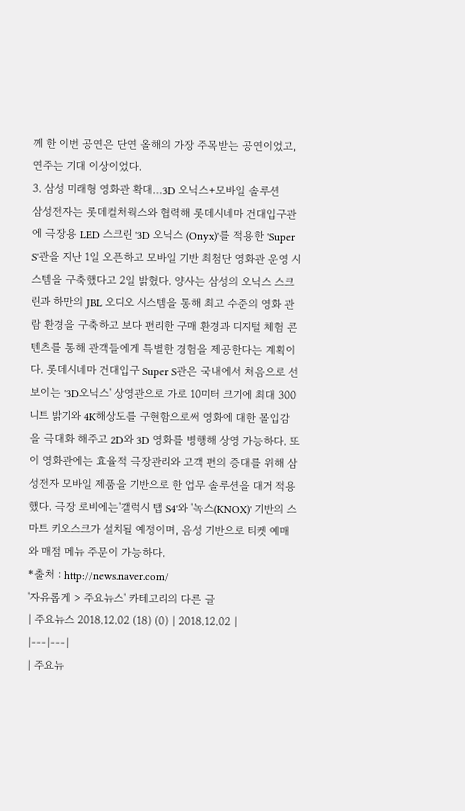께 한 이번 공연은 단연 올해의 가장 주목받는 공연이었고, 연주는 기대 이상이었다.
3. 삼성 미래형 영화관 확대…3D 오닉스+모바일 솔루션
삼성전자는 롯데컬처웍스와 협력해 롯데시네마 건대입구관에 극장용 LED 스크린 '3D 오닉스 (Onyx)'를 적용한 'Super S'관을 지난 1일 오픈하고 모바일 기반 최첨단 영화관 운영 시스템을 구축했다고 2일 밝혔다. 양사는 삼성의 오닉스 스크린과 하만의 JBL 오디오 시스템을 통해 최고 수준의 영화 관람 환경을 구축하고 보다 편리한 구매 환경과 디지털 체험 콘텐츠를 통해 관객들에게 특별한 경험을 제공한다는 계획이다. 롯데시네마 건대입구 Super S관은 국내에서 처음으로 선보이는 '3D오닉스' 상영관으로 가로 10미터 크기에 최대 300니트 밝기와 4K해상도를 구현함으로써 영화에 대한 몰입감을 극대화 해주고 2D와 3D 영화를 병행해 상영 가능하다. 또 이 영화관에는 효율적 극장관리와 고객 편의 증대를 위해 삼성전자 모바일 제품을 기반으로 한 업무 솔루션을 대거 적용했다. 극장 로비에는'갤럭시 탭 S4'와 '녹스(KNOX)' 기반의 스마트 키오스크가 설치될 예정이며, 음성 기반으로 티켓 예매와 매점 메뉴 주문이 가능하다.
*출처 : http://news.naver.com/
'자유롭게 > 주요뉴스' 카테고리의 다른 글
| 주요뉴스 2018.12.02 (18) (0) | 2018.12.02 |
|---|---|
| 주요뉴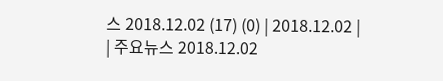스 2018.12.02 (17) (0) | 2018.12.02 |
| 주요뉴스 2018.12.02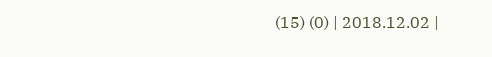(15) (0) | 2018.12.02 |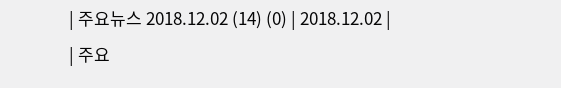| 주요뉴스 2018.12.02 (14) (0) | 2018.12.02 |
| 주요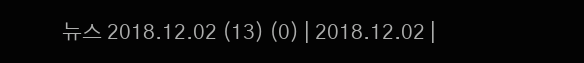뉴스 2018.12.02 (13) (0) | 2018.12.02 |